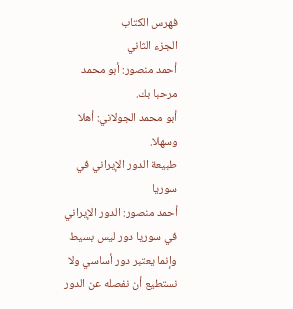فهرس الكتاب
الجزء الثاني
أحمد منصور: أبو محمد مرحبا بك.
أبو محمد الجولاني: أهلا وسهلا.
طبيعة الدور الإيراني في سوريا
أحمد منصور: الدور الإيراني في سوريا دور ليس بسيط وإنما يعتبر دور أساسي ولا نستطيع أن نفصله عن الدور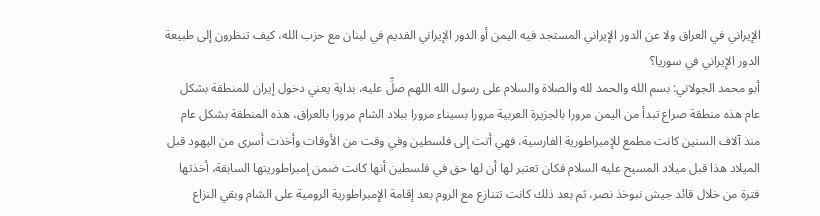الإيراني في العراق ولا عن الدور الإيراني المستجد فيه اليمن أو الدور الإيراني القديم في لبنان مع حزب الله، كيف تنظرون إلى طبيعة الدور الإيراني في سوريا؟
أبو محمد الجولاني: بسم الله والحمد لله والصلاة والسلام على رسول الله اللهم صلِّ عليه، بداية يعني دخول إيران للمنطقة بشكل عام هذه منطقة صراع تبدأ من اليمن مرورا بالجزيرة العربية مرورا بسيناء مرورا ببلاد الشام مرورا بالعراق، هذه المنطقة بشكل عام منذ آلاف السنين كانت مطمع للإمبراطورية الفارسية، فهي أتت إلى فلسطين وفي وقت من الأوقات وأخذت أسرى من اليهود قبل الميلاد هذا قبل ميلاد المسيح عليه السلام فكان تعتبر لها أن لها حق في فلسطين أنها كانت ضمن إمبراطوريتها السابقة، أخذتها فترة من خلال قائد جيش نبوخذ نصر، ثم بعد ذلك كانت تتنازع مع الروم بعد إقامة الإمبراطورية الرومية على الشام وبقي النزاع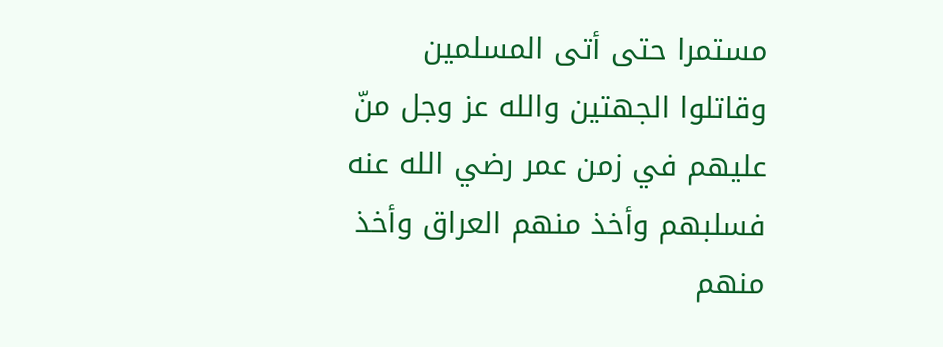مستمرا حتى أتى المسلمين وقاتلوا الجهتين والله عز وجل منّ عليهم في زمن عمر رضي الله عنه فسلبهم وأخذ منهم العراق وأخذ منهم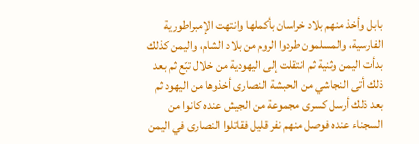بابل وأخذ منهم بلاد خراسان بأكملها وانتهت الإمبراطورية الفارسية، والمسلمون طردوا الروم من بلاد الشام، واليمن كذلك بدأت اليمن وثنية ثم انتقلت إلى اليهودية من خلال تبّع ثم بعد ذلك أتى النجاشي من الحبشة النصارى أخذوها من اليهود ثم بعد ذلك أرسل كسرى مجموعة من الجيش عنده كانوا من السجناء عنده فوصل منهم نفر قليل فقاتلوا النصارى في اليمن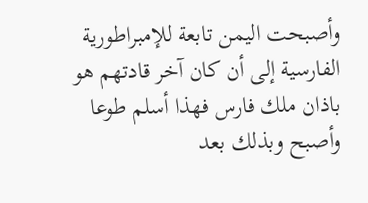وأصبحت اليمن تابعة للإمبراطورية الفارسية إلى أن كان آخر قادتهم هو باذان ملك فارس فهذا أسلم طوعا وأصبح وبذلك بعد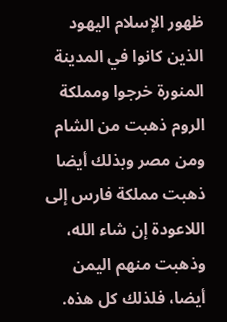ظهور الإسلام اليهود الذين كانوا في المدينة المنورة خرجوا ومملكة الروم ذهبت من الشام ومن مصر وبذلك أيضا ذهبت مملكة فارس إلى اللاعودة إن شاء الله، وذهبت منهم اليمن أيضا، فلذلك كل هذه.